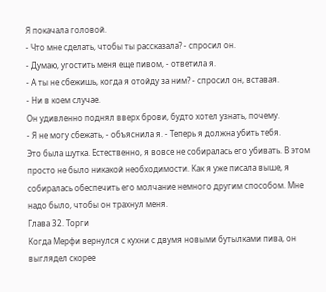Я покачала головой.
- Что мне сделать, чтобы ты рассказала? - cпросил он.
- Думаю, угостить меня еще пивом, - ответила я.
- А ты не сбежишь, когда я отойду за ним? - cпросил он, вставая.
- Ни в коем случае.
Он удивленно поднял вверх брови, будто хотел узнать, почему.
- Я не могу сбежать, - объяснила я. - Теперь я должна убить тебя.
Это была шутка. Естественно, я вовсе не собиралась его убивать. В этом просто не было никакой необходимости. Как я уже писала выше, я собиралась обеспечить его молчание немного другим способом. Мне надо было, чтобы он трахнул меня.
Глава 32. Торги
Когда Мерфи вернулся с кухни с двумя новыми бутылками пива, он выглядел скорее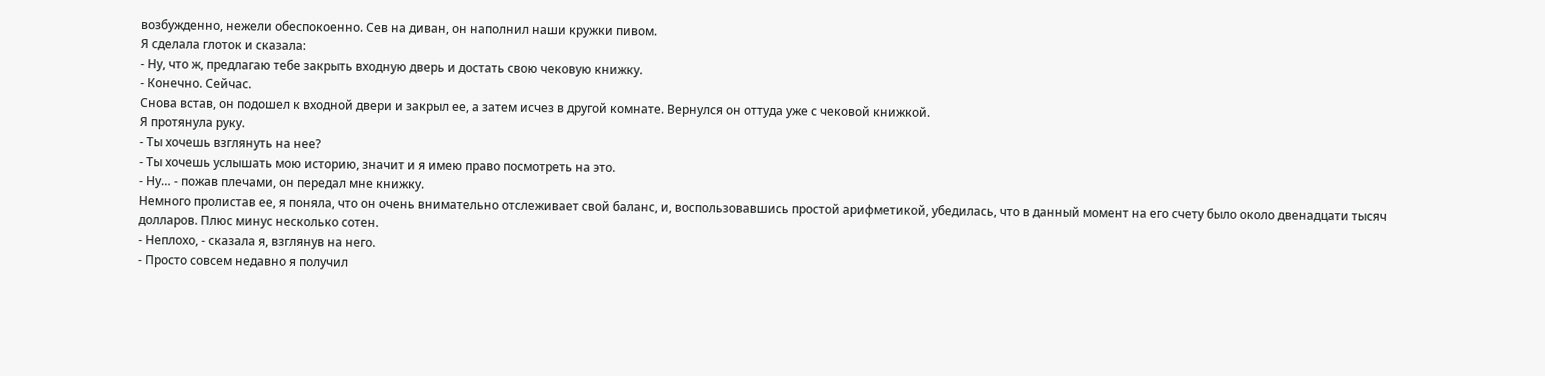возбужденно, нежели обеспокоенно. Сев на диван, он наполнил наши кружки пивом.
Я сделала глоток и сказала:
- Ну, что ж, предлагаю тебе закрыть входную дверь и достать свою чековую книжку.
- Конечно. Сейчас.
Снова встав, он подошел к входной двери и закрыл ее, а затем исчез в другой комнате. Вернулся он оттуда уже с чековой книжкой.
Я протянула руку.
- Ты хочешь взглянуть на нее?
- Ты хочешь услышать мою историю, значит и я имею право посмотреть на это.
- Ну… - пожав плечами, он передал мне книжку.
Немного пролистав ее, я поняла, что он очень внимательно отслеживает свой баланс, и, воспользовавшись простой арифметикой, убедилась, что в данный момент на его счету было около двенадцати тысяч долларов. Плюс минус несколько сотен.
- Неплохо, - сказала я, взглянув на него.
- Просто совсем недавно я получил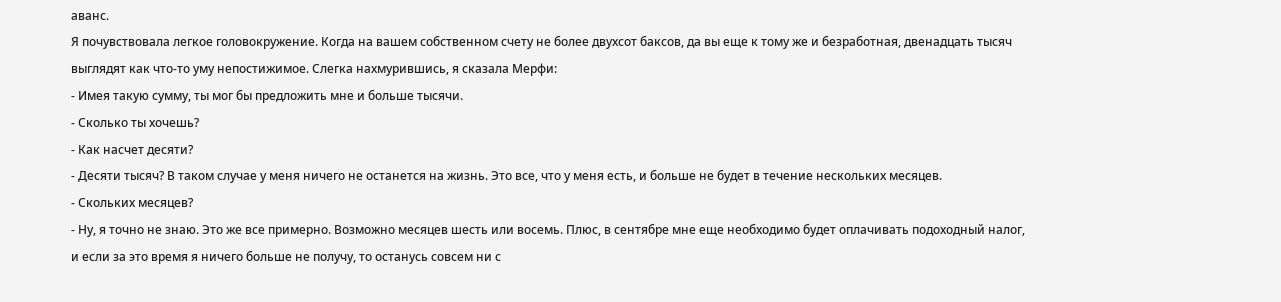аванс.
Я почувствовала легкое головокружение. Когда на вашем собственном счету не более двухсот баксов, да вы еще к тому же и безработная, двенадцать тысяч выглядят как что-то уму непостижимое. Слегка нахмурившись, я сказала Мерфи:
- Имея такую сумму, ты мог бы предложить мне и больше тысячи.
- Сколько ты хочешь?
- Как насчет десяти?
- Десяти тысяч? В таком случае у меня ничего не останется на жизнь. Это все, что у меня есть, и больше не будет в течение нескольких месяцев.
- Скольких месяцев?
- Ну, я точно не знаю. Это же все примерно. Возможно месяцев шесть или восемь. Плюс, в сентябре мне еще необходимо будет оплачивать подоходный налог, и если за это время я ничего больше не получу, то останусь совсем ни с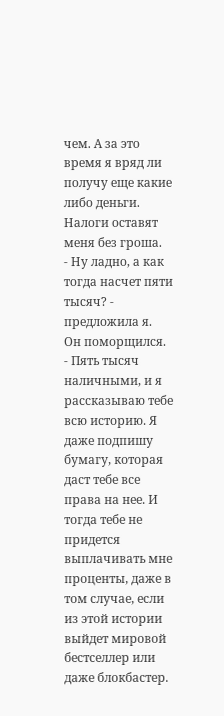чем. А за это время я вряд ли получу еще какие либо деньги. Налоги оставят меня без гроша.
- Ну ладно, а как тогда насчет пяти тысяч? - предложила я.
Он поморщился.
- Пять тысяч наличными, и я рассказываю тебе всю историю. Я даже подпишу бумагу, которая даст тебе все права на нее. И тогда тебе не придется выплачивать мне проценты, даже в том случае, если из этой истории выйдет мировой бестселлер или даже блокбастер.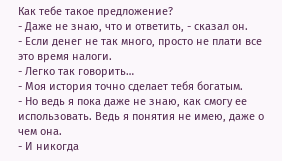Как тебе такое предложение?
- Даже не знаю, что и ответить, - cказал он.
- Если денег не так много, просто не плати все это время налоги.
- Легко так говорить…
- Моя история точно сделает тебя богатым.
- Но ведь я пока даже не знаю, как смогу ее использовать. Ведь я понятия не имею, даже о чем она.
- И никогда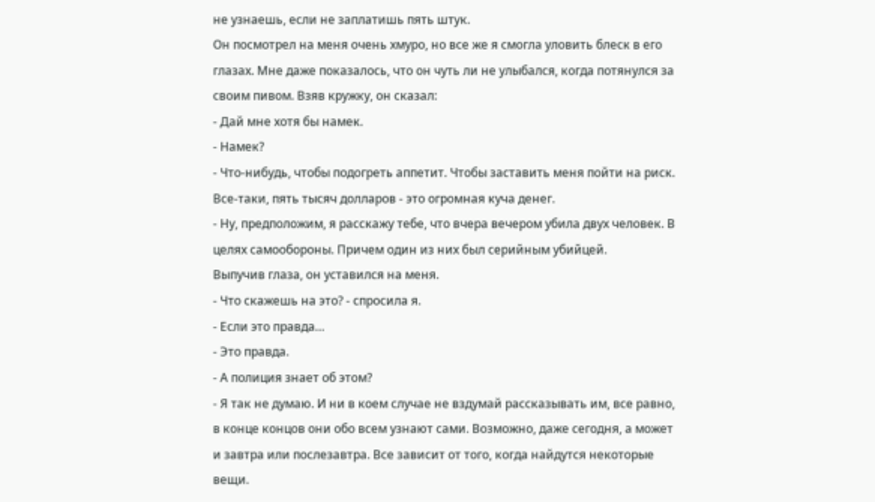не узнаешь, если не заплатишь пять штук.
Он посмотрел на меня очень хмуро, но все же я смогла уловить блеск в его глазах. Мне даже показалось, что он чуть ли не улыбался, когда потянулся за своим пивом. Взяв кружку, он сказал:
- Дай мне хотя бы намек.
- Намек?
- Что-нибудь, чтобы подогреть аппетит. Чтобы заставить меня пойти на риск. Все-таки, пять тысяч долларов - это огромная куча денег.
- Ну, предположим, я расскажу тебе, что вчера вечером убила двух человек. В целях самообороны. Причем один из них был серийным убийцей.
Выпучив глаза, он уставился на меня.
- Что скажешь на это? - cпросила я.
- Если это правда…
- Это правда.
- А полиция знает об этом?
- Я так не думаю. И ни в коем случае не вздумай рассказывать им, все равно, в конце концов они обо всем узнают сами. Возможно, даже сегодня, а может и завтра или послезавтра. Все зависит от того, когда найдутся некоторые вещи.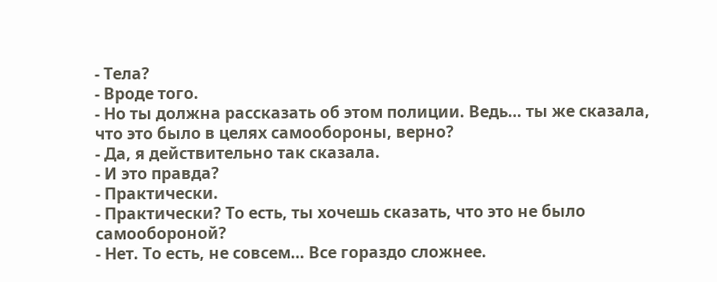- Тела?
- Вроде того.
- Но ты должна рассказать об этом полиции. Ведь… ты же сказала, что это было в целях самообороны, верно?
- Да, я действительно так сказала.
- И это правда?
- Практически.
- Практически? То есть, ты хочешь сказать, что это не было самообороной?
- Нет. То есть, не совсем… Все гораздо сложнее.